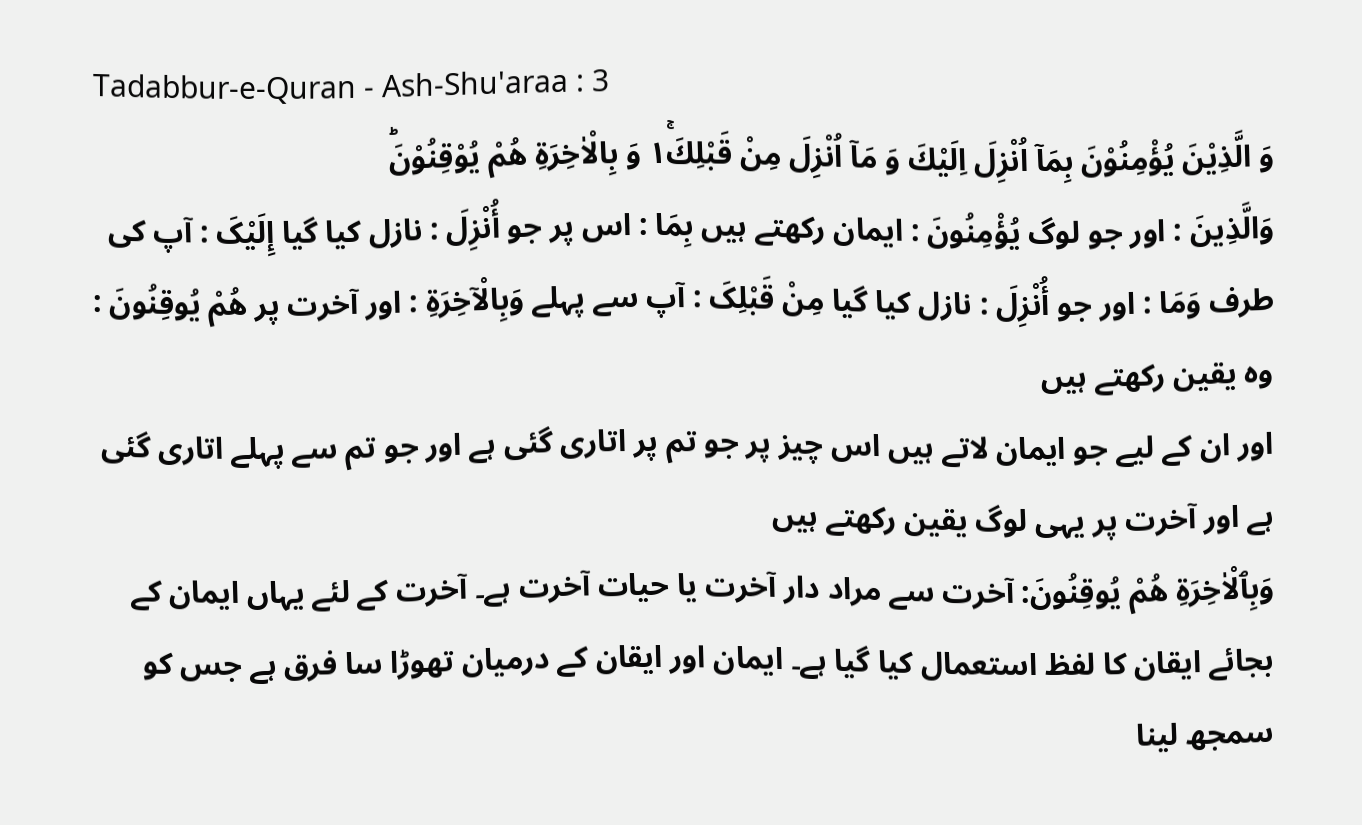Tadabbur-e-Quran - Ash-Shu'araa : 3
وَ الَّذِیْنَ یُؤْمِنُوْنَ بِمَاۤ اُنْزِلَ اِلَیْكَ وَ مَاۤ اُنْزِلَ مِنْ قَبْلِكَ١ۚ وَ بِالْاٰخِرَةِ هُمْ یُوْقِنُوْنَؕ
وَالَّذِينَ : اور جو لوگ يُؤْمِنُونَ : ایمان رکھتے ہیں بِمَا : اس پر جو أُنْزِلَ : نازل کیا گیا إِلَيْکَ : آپ کی طرف وَمَا : اور جو أُنْزِلَ : نازل کیا گیا مِنْ قَبْلِکَ : آپ سے پہلے وَبِالْآخِرَةِ : اور آخرت پر هُمْ يُوقِنُونَ : وہ یقین رکھتے ہیں
اور ان کے لیے جو ایمان لاتے ہیں اس چیز پر جو تم پر اتاری گئی ہے اور جو تم سے پہلے اتاری گئی ہے اور آخرت پر یہی لوگ یقین رکھتے ہیں
وَبِٱلْاٰخِرَةِ هُمْ يُوقِنُونَ: آخرت سے مراد دار آخرت یا حیات آخرت ہے۔ آخرت کے لئے یہاں ایمان کے بجائے ایقان کا لفظ استعمال کیا گیا ہے۔ ایمان اور ایقان کے درمیان تھوڑا سا فرق ہے جس کو سمجھ لینا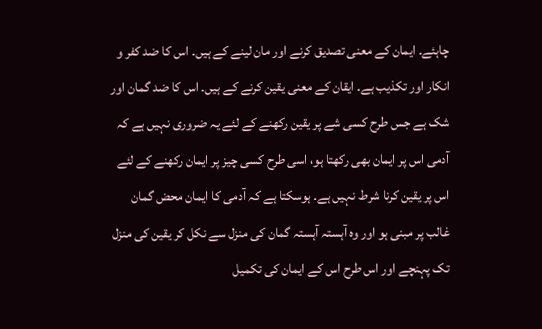چاہئے۔ ایمان کے معنی تصدیق کرنے اور مان لینے کے ہیں۔ اس کا ضد کفر و انکار اور تکذیب ہے۔ ایقان کے معنی یقین کرنے کے ہیں۔ اس کا ضد گمان اور شک ہے جس طرح کسی شے پر یقین رکھنے کے لئے یہ ضروری نہیں ہے کہ آدمی اس پر ایمان بھی رکھتا ہو، اسی طرح کسی چیز پر ایمان رکھنے کے لئے اس پر یقین کرنا شرط نہیں ہے۔ ہوسکتا ہے کہ آدمی کا ایمان محض گمان غالب پر مبنی ہو اور وہ آہستہ آہستہ گمان کی منزل سے نکل کر یقین کی منزل تک پہنچے اور اس طرح اس کے ایمان کی تکمیل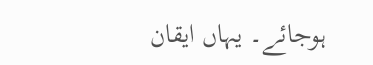ہوجائے۔ یہاں ایقان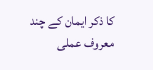کا ذکر ایمان کے چند معروف عملی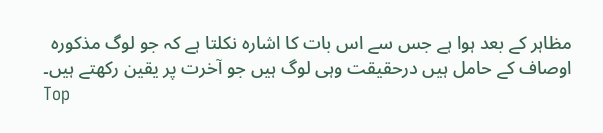مظاہر کے بعد ہوا ہے جس سے اس بات کا اشارہ نکلتا ہے کہ جو لوگ مذکورہ اوصاف کے حامل ہیں درحقیقت وہی لوگ ہیں جو آخرت پر یقین رکھتے ہیں۔
Top